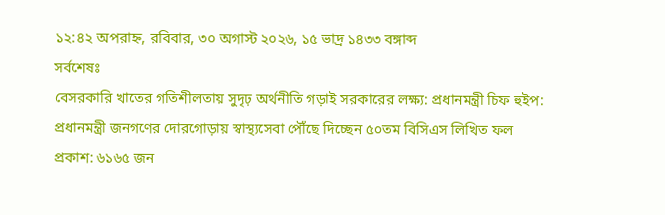১২:৪২ অপরাহ্ন, রবিবার, ৩০ অগাস্ট ২০২৬, ১৫ ভাদ্র ১৪৩৩ বঙ্গাব্দ
সর্বশেষঃ
বেসরকারি খাতের গতিশীলতায় সুদৃঢ় অর্থনীতি গড়াই সরকারের লক্ষ্য: প্রধানমন্ত্রী চিফ হুইপ: প্রধানমন্ত্রী জনগণের দোরগোড়ায় স্বাস্থ্যসেবা পৌঁছে দিচ্ছেন ৫০তম বিসিএস লিখিত ফল প্রকাশ: ৬১৬৫ জন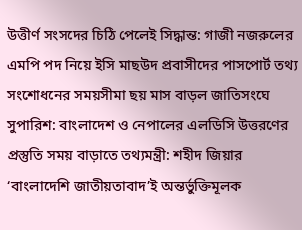উত্তীর্ণ সংসদের চিঠি পেলেই সিদ্ধান্ত: গাজী নজরুলের এমপি পদ নিয়ে ইসি মাছউদ প্রবাসীদের পাসপোর্ট তথ্য সংশোধনের সময়সীমা ছয় মাস বাড়ল জাতিসংঘে সুপারিশ: বাংলাদেশ ও নেপালের এলডিসি উত্তরণের প্রস্তুতি সময় বাড়াতে তথ্যমন্ত্রী: শহীদ জিয়ার ‘বাংলাদেশি জাতীয়তাবাদ’ই অন্তর্ভুক্তিমূলক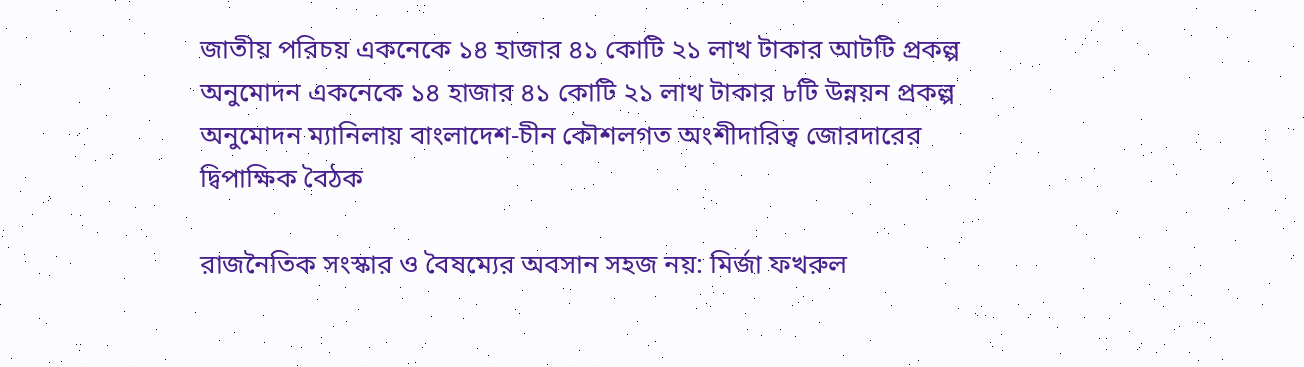জাতীয় পরিচয় একনেকে ১৪ হাজার ৪১ কোটি ২১ লাখ টাকার আটটি প্রকল্প অনুমোদন একনেকে ১৪ হাজার ৪১ কোটি ২১ লাখ টাকার ৮টি উন্নয়ন প্রকল্প অনুমোদন ম্যানিলায় বাংলাদেশ-চীন কৌশলগত অংশীদারিত্ব জোরদারের দ্বিপাক্ষিক বৈঠক

রাজনৈতিক সংস্কার ও বৈষম্যের অবসান সহজ নয়: মির্জা ফখরুল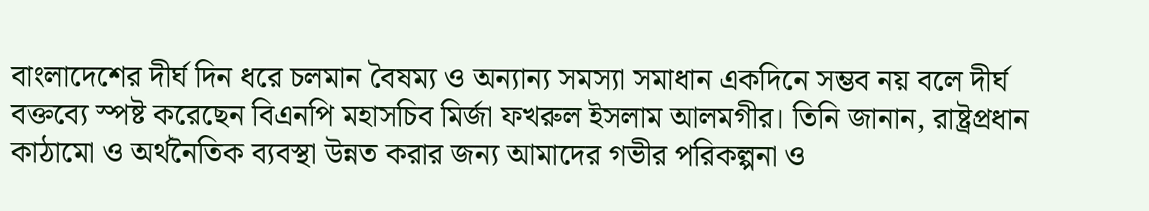বাংলাদেশের দীর্ঘ দিন ধরে চলমান বৈষম্য ও অন্যান্য সমস্যা সমাধান একদিনে সম্ভব নয় বলে দীর্ঘ বক্তব্যে স্পষ্ট করেছেন বিএনপি মহাসচিব মির্জা ফখরুল ইসলাম আলমগীর। তিনি জানান, রাষ্ট্রপ্রধান কাঠামো ও অর্থনৈতিক ব্যবস্থা উন্নত করার জন্য আমাদের গভীর পরিকল্পনা ও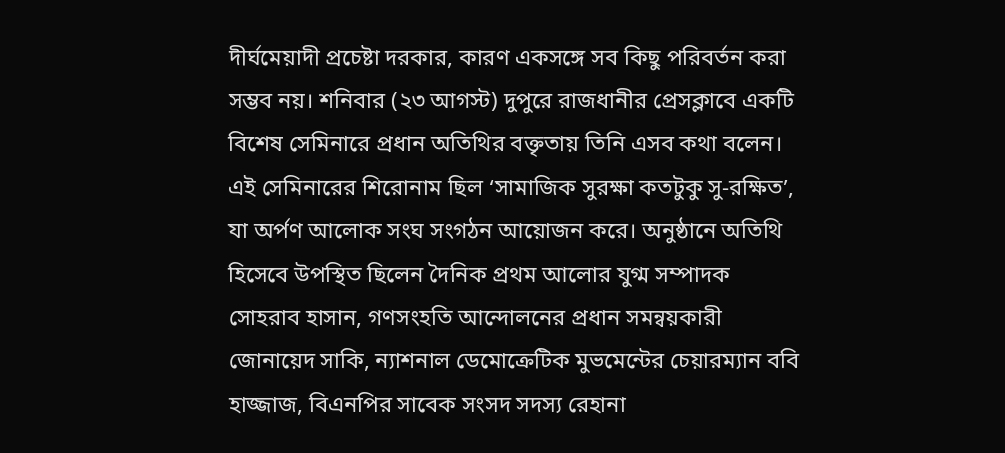দীর্ঘমেয়াদী প্রচেষ্টা দরকার, কারণ একসঙ্গে সব কিছু পরিবর্তন করা সম্ভব নয়। শনিবার (২৩ আগস্ট) দুপুরে রাজধানীর প্রেসক্লাবে একটি বিশেষ সেমিনারে প্রধান অতিথির বক্তৃতায় তিনি এসব কথা বলেন। এই সেমিনারের শিরোনাম ছিল ‘সামাজিক সুরক্ষা কতটুকু সু-রক্ষিত’, যা অর্পণ আলোক সংঘ সংগঠন আয়োজন করে। অনুষ্ঠানে অতিথি হিসেবে উপস্থিত ছিলেন দৈনিক প্রথম আলোর যুগ্ম সম্পাদক সোহরাব হাসান, গণসংহতি আন্দোলনের প্রধান সমন্বয়কারী জোনায়েদ সাকি, ন্যাশনাল ডেমোক্রেটিক মুভমেন্টের চেয়ারম্যান ববি হাজ্জাজ, বিএনপির সাবেক সংসদ সদস্য রেহানা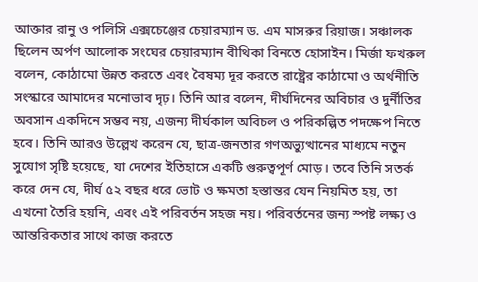আক্তার রানু ও পলিসি এক্সচেঞ্জের চেয়ারম্যান ড. এম মাসরুর রিয়াজ। সঞ্চালক ছিলেন অর্পণ আলোক সংঘের চেয়ারম্যান বীথিকা বিনতে হোসাইন। মির্জা ফখরুল বলেন, কোঠামো উন্নত করতে এবং বৈষম্য দূর করতে রাষ্ট্রের কাঠামো ও অর্থনীতি সংস্কারে আমাদের মনোভাব দৃঢ়। তিনি আর বলেন, দীর্ঘদিনের অবিচার ও দুর্নীতির অবসান একদিনে সম্ভব নয়, এজন্য দীর্ঘকাল অবিচল ও পরিকল্পিত পদক্ষেপ নিতে হবে। তিনি আরও উল্লেখ করেন যে, ছাত্র-জনতার গণঅভ্যুত্থানের মাধ্যমে নতুন সুযোগ সৃষ্টি হয়েছে, যা দেশের ইতিহাসে একটি গুরুত্বপূর্ণ মোড়। তবে তিনি সতর্ক করে দেন যে, দীর্ঘ ৫২ বছর ধরে ভোট ও ক্ষমতা হস্তান্তর যেন নিয়মিত হয়, তা এখনো তৈরি হয়নি, এবং এই পরিবর্তন সহজ নয়। পরিবর্তনের জন্য স্পষ্ট লক্ষ্য ও আন্তরিকতার সাথে কাজ করতে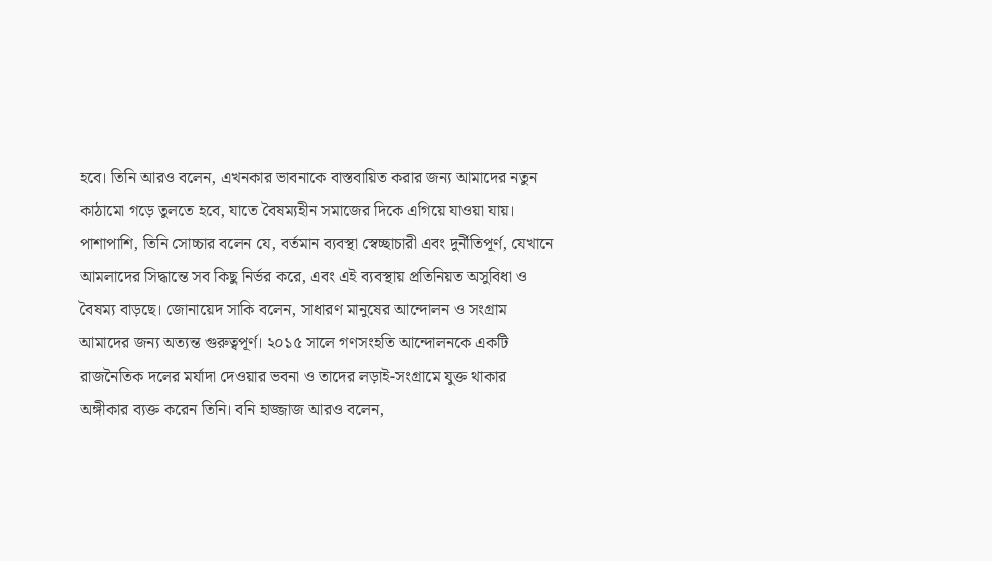হবে। তিনি আরও বলেন, এখনকার ভাবনাকে বাস্তবায়িত করার জন্য আমাদের নতুন কাঠামো গড়ে তুলতে হবে, যাতে বৈষম্যহীন সমাজের দিকে এগিয়ে যাওয়া যায়। পাশাপাশি, তিনি সোচ্চার বলেন যে, বর্তমান ব্যবস্থা স্বেচ্ছাচারী এবং দুর্নীতিপূর্ণ, যেখানে আমলাদের সিদ্ধান্তে সব কিছু নির্ভর করে, এবং এই ব্যবস্থায় প্রতিনিয়ত অসুবিধা ও বৈষম্য বাড়ছে। জোনায়েদ সাকি বলেন, সাধারণ মানুষের আন্দোলন ও সংগ্রাম আমাদের জন্য অত্যন্ত গুরুত্বপূর্ণ। ২০১৫ সালে গণসংহতি আন্দোলনকে একটি রাজনৈতিক দলের মর্যাদা দেওয়ার ভবনা ও তাদের লড়াই-সংগ্রামে যুক্ত থাকার অঙ্গীকার ব্যক্ত করেন তিনি। বনি হাজ্জাজ আরও বলেন,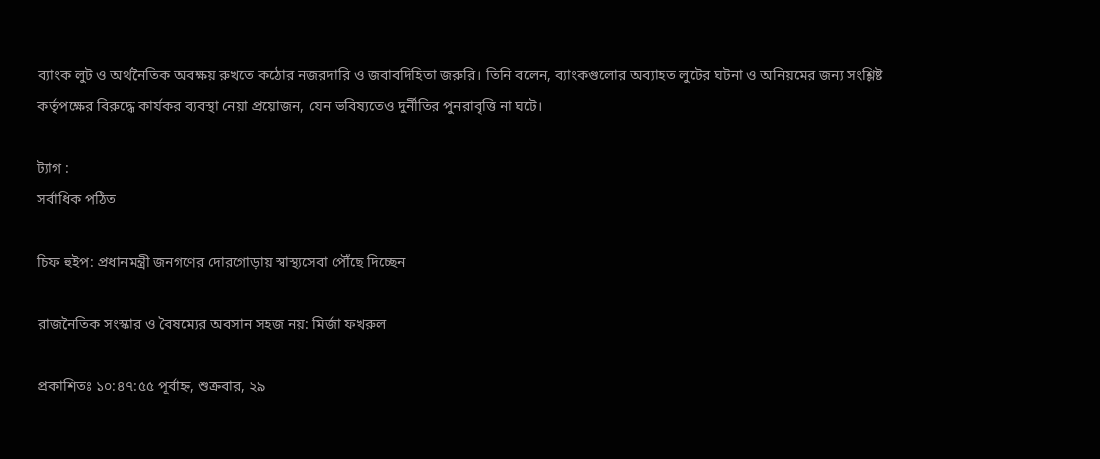ব্যাংক লুট ও অর্থনৈতিক অবক্ষয় রুখতে কঠোর নজরদারি ও জবাবদিহিতা জরুরি। তিনি বলেন, ব্যাংকগুলোর অব্যাহত লুটের ঘটনা ও অনিয়মের জন্য সংশ্লিষ্ট কর্তৃপক্ষের বিরুদ্ধে কার্যকর ব্যবস্থা নেয়া প্রয়োজন, যেন ভবিষ্যতেও দুর্নীতির পুনরাবৃত্তি না ঘটে।

ট্যাগ :
সর্বাধিক পঠিত

চিফ হুইপ: প্রধানমন্ত্রী জনগণের দোরগোড়ায় স্বাস্থ্যসেবা পৌঁছে দিচ্ছেন

রাজনৈতিক সংস্কার ও বৈষম্যের অবসান সহজ নয়: মির্জা ফখরুল

প্রকাশিতঃ ১০:৪৭:৫৫ পূর্বাহ্ন, শুক্রবার, ২৯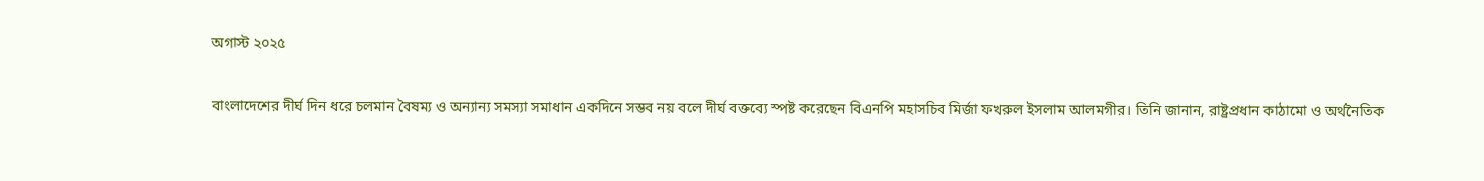অগাস্ট ২০২৫

বাংলাদেশের দীর্ঘ দিন ধরে চলমান বৈষম্য ও অন্যান্য সমস্যা সমাধান একদিনে সম্ভব নয় বলে দীর্ঘ বক্তব্যে স্পষ্ট করেছেন বিএনপি মহাসচিব মির্জা ফখরুল ইসলাম আলমগীর। তিনি জানান, রাষ্ট্রপ্রধান কাঠামো ও অর্থনৈতিক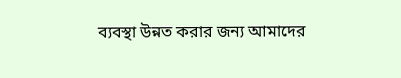ব্যবস্থা উন্নত করার জন্য আমাদের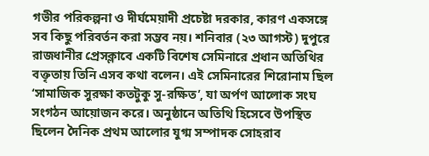গভীর পরিকল্পনা ও দীর্ঘমেয়াদী প্রচেষ্টা দরকার, কারণ একসঙ্গে সব কিছু পরিবর্তন করা সম্ভব নয়। শনিবার (২৩ আগস্ট) দুপুরে রাজধানীর প্রেসক্লাবে একটি বিশেষ সেমিনারে প্রধান অতিথির বক্তৃতায় তিনি এসব কথা বলেন। এই সেমিনারের শিরোনাম ছিল ‘সামাজিক সুরক্ষা কতটুকু সু-রক্ষিত’, যা অর্পণ আলোক সংঘ সংগঠন আয়োজন করে। অনুষ্ঠানে অতিথি হিসেবে উপস্থিত ছিলেন দৈনিক প্রথম আলোর যুগ্ম সম্পাদক সোহরাব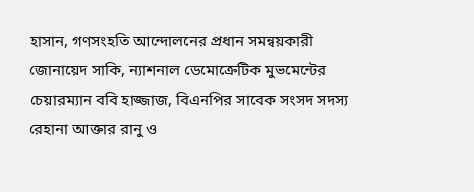হাসান, গণসংহতি আন্দোলনের প্রধান সমন্বয়কারী জোনায়েদ সাকি, ন্যাশনাল ডেমোক্রেটিক মুভমেন্টের চেয়ারম্যান ববি হাজ্জাজ, বিএনপির সাবেক সংসদ সদস্য রেহানা আক্তার রানু ও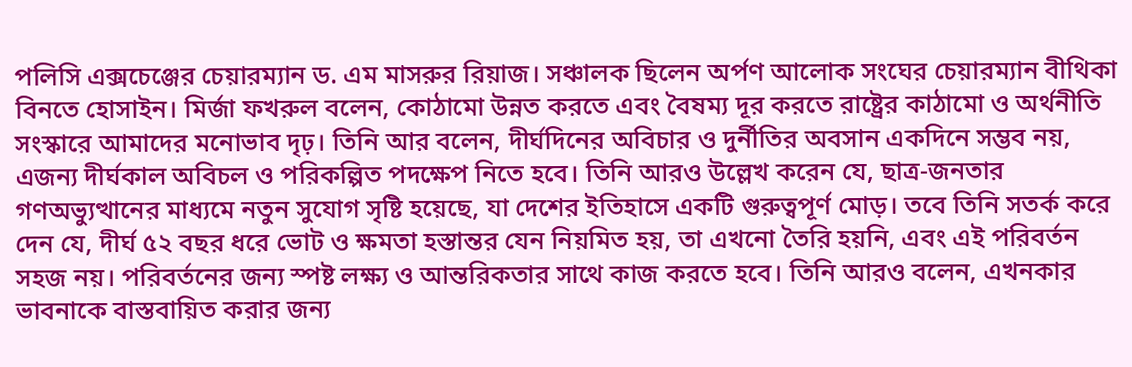পলিসি এক্সচেঞ্জের চেয়ারম্যান ড. এম মাসরুর রিয়াজ। সঞ্চালক ছিলেন অর্পণ আলোক সংঘের চেয়ারম্যান বীথিকা বিনতে হোসাইন। মির্জা ফখরুল বলেন, কোঠামো উন্নত করতে এবং বৈষম্য দূর করতে রাষ্ট্রের কাঠামো ও অর্থনীতি সংস্কারে আমাদের মনোভাব দৃঢ়। তিনি আর বলেন, দীর্ঘদিনের অবিচার ও দুর্নীতির অবসান একদিনে সম্ভব নয়, এজন্য দীর্ঘকাল অবিচল ও পরিকল্পিত পদক্ষেপ নিতে হবে। তিনি আরও উল্লেখ করেন যে, ছাত্র-জনতার গণঅভ্যুত্থানের মাধ্যমে নতুন সুযোগ সৃষ্টি হয়েছে, যা দেশের ইতিহাসে একটি গুরুত্বপূর্ণ মোড়। তবে তিনি সতর্ক করে দেন যে, দীর্ঘ ৫২ বছর ধরে ভোট ও ক্ষমতা হস্তান্তর যেন নিয়মিত হয়, তা এখনো তৈরি হয়নি, এবং এই পরিবর্তন সহজ নয়। পরিবর্তনের জন্য স্পষ্ট লক্ষ্য ও আন্তরিকতার সাথে কাজ করতে হবে। তিনি আরও বলেন, এখনকার ভাবনাকে বাস্তবায়িত করার জন্য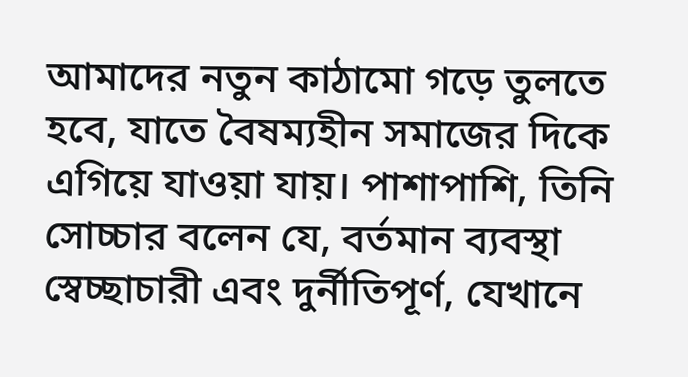আমাদের নতুন কাঠামো গড়ে তুলতে হবে, যাতে বৈষম্যহীন সমাজের দিকে এগিয়ে যাওয়া যায়। পাশাপাশি, তিনি সোচ্চার বলেন যে, বর্তমান ব্যবস্থা স্বেচ্ছাচারী এবং দুর্নীতিপূর্ণ, যেখানে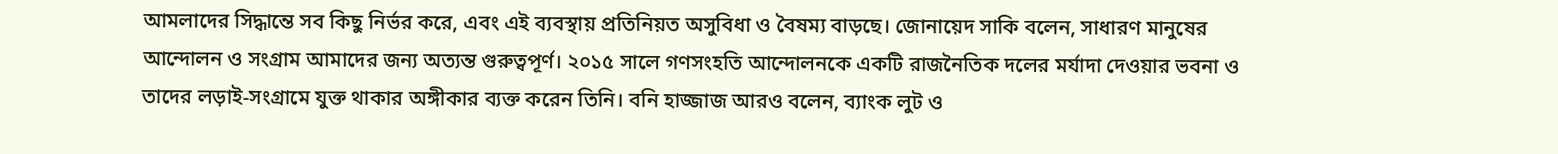আমলাদের সিদ্ধান্তে সব কিছু নির্ভর করে, এবং এই ব্যবস্থায় প্রতিনিয়ত অসুবিধা ও বৈষম্য বাড়ছে। জোনায়েদ সাকি বলেন, সাধারণ মানুষের আন্দোলন ও সংগ্রাম আমাদের জন্য অত্যন্ত গুরুত্বপূর্ণ। ২০১৫ সালে গণসংহতি আন্দোলনকে একটি রাজনৈতিক দলের মর্যাদা দেওয়ার ভবনা ও তাদের লড়াই-সংগ্রামে যুক্ত থাকার অঙ্গীকার ব্যক্ত করেন তিনি। বনি হাজ্জাজ আরও বলেন, ব্যাংক লুট ও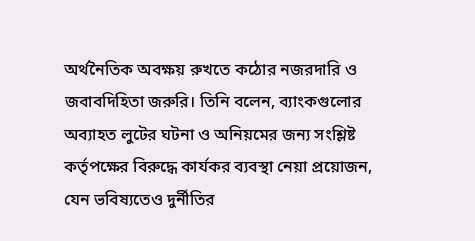অর্থনৈতিক অবক্ষয় রুখতে কঠোর নজরদারি ও জবাবদিহিতা জরুরি। তিনি বলেন, ব্যাংকগুলোর অব্যাহত লুটের ঘটনা ও অনিয়মের জন্য সংশ্লিষ্ট কর্তৃপক্ষের বিরুদ্ধে কার্যকর ব্যবস্থা নেয়া প্রয়োজন, যেন ভবিষ্যতেও দুর্নীতির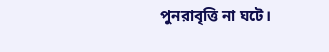পুনরাবৃত্তি না ঘটে।